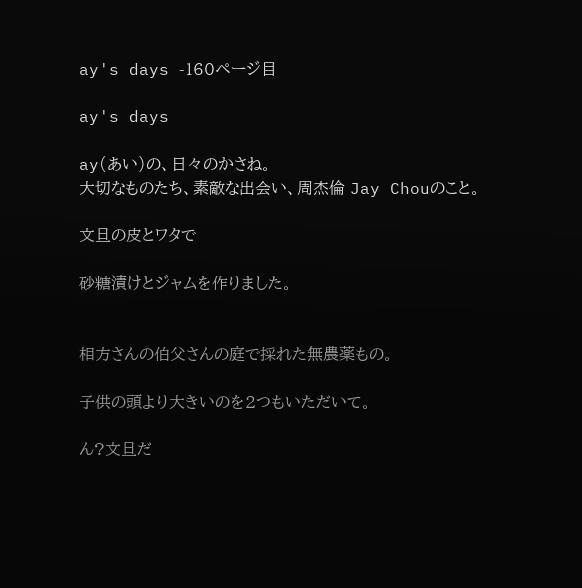ay's days -160ページ目

ay's days

ay(あい)の、日々のかさね。
大切なものたち、素敵な出会い、周杰倫 Jay Chouのこと。

文旦の皮とワタで

砂糖漬けとジャムを作りました。


相方さんの伯父さんの庭で採れた無農薬もの。

子供の頭より大きいのを2つもいただいて。

ん?文旦だ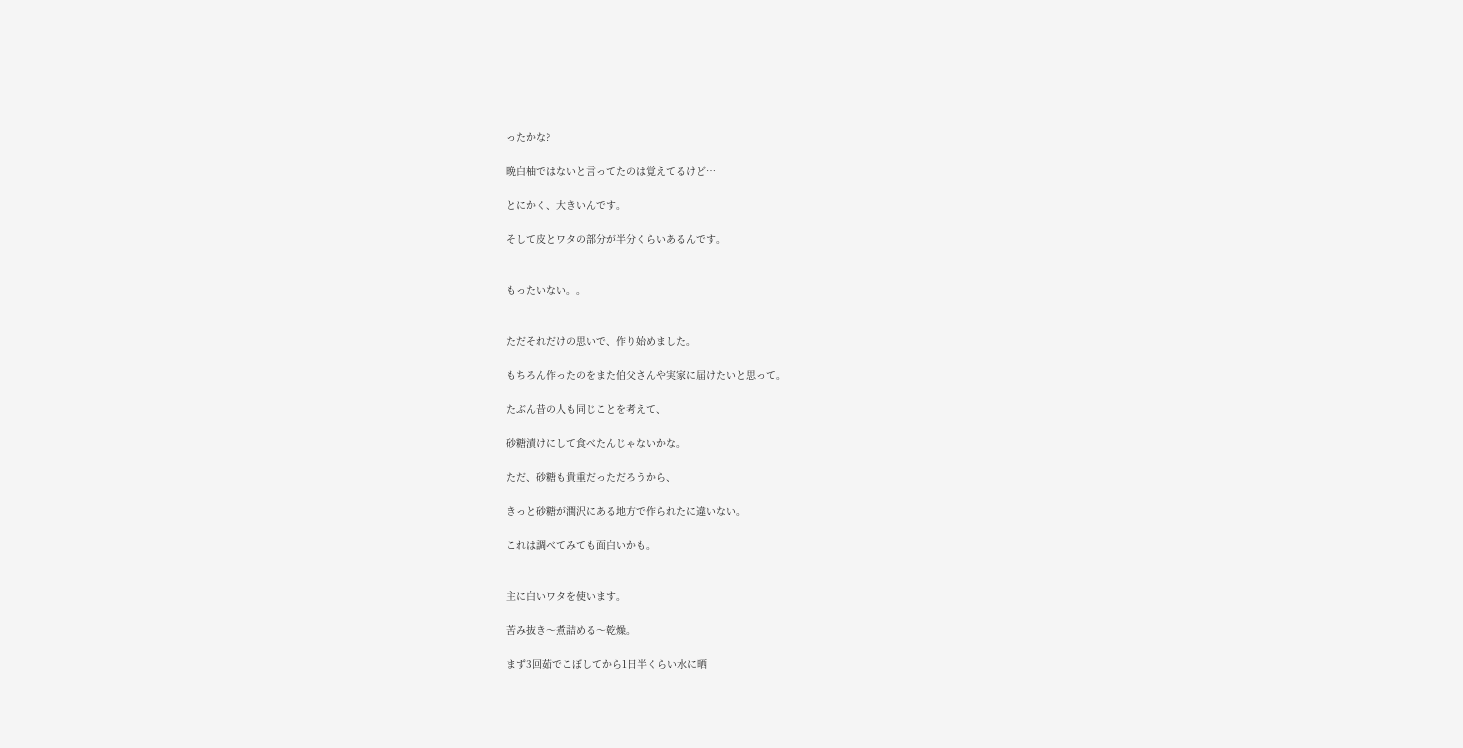ったかな?

晩白柚ではないと言ってたのは覚えてるけど…

とにかく、大きいんです。

そして皮とワタの部分が半分くらいあるんです。


もったいない。。


ただそれだけの思いで、作り始めました。

もちろん作ったのをまた伯父さんや実家に届けたいと思って。

たぶん昔の人も同じことを考えて、

砂糖漬けにして食べたんじゃないかな。

ただ、砂糖も貴重だっただろうから、

きっと砂糖が潤沢にある地方で作られたに違いない。

これは調べてみても面白いかも。


主に白いワタを使います。

苦み抜き〜煮詰める〜乾燥。

まず3回茹でこぼしてから1日半くらい水に晒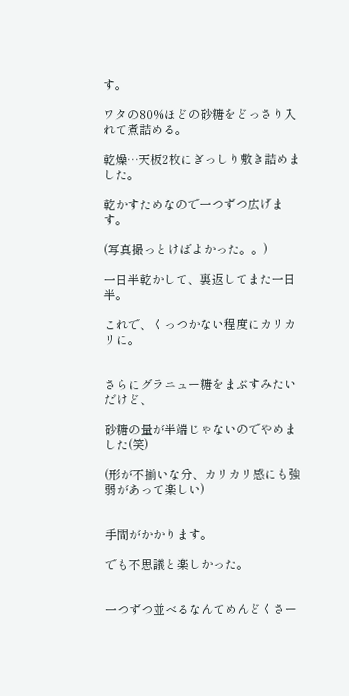す。

ワタの80%ほどの砂糖をどっさり入れて煮詰める。

乾燥…天板2枚にぎっしり敷き詰めました。

乾かすためなので一つずつ広げます。

(写真撮っとけばよかった。。)

一日半乾かして、裏返してまた一日半。

これで、くっつかない程度にカリカリに。


さらにグラニュー糖をまぶすみたいだけど、

砂糖の量が半端じゃないのでやめました(笑)

(形が不揃いな分、カリカリ感にも強弱があって楽しい)


手間がかかります。

でも不思議と楽しかった。


一つずつ並べるなんてめんどくさー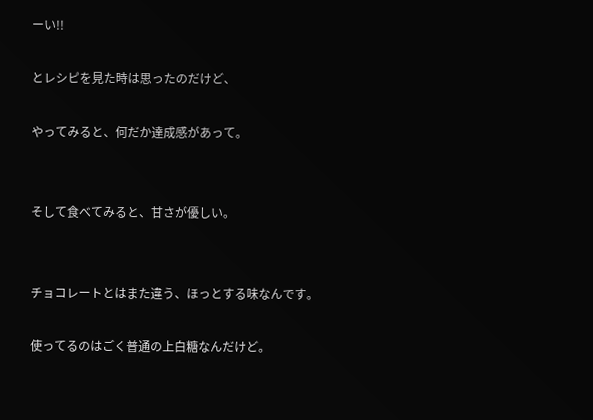ーい!!

とレシピを見た時は思ったのだけど、

やってみると、何だか達成感があって。


そして食べてみると、甘さが優しい。


チョコレートとはまた違う、ほっとする味なんです。

使ってるのはごく普通の上白糖なんだけど。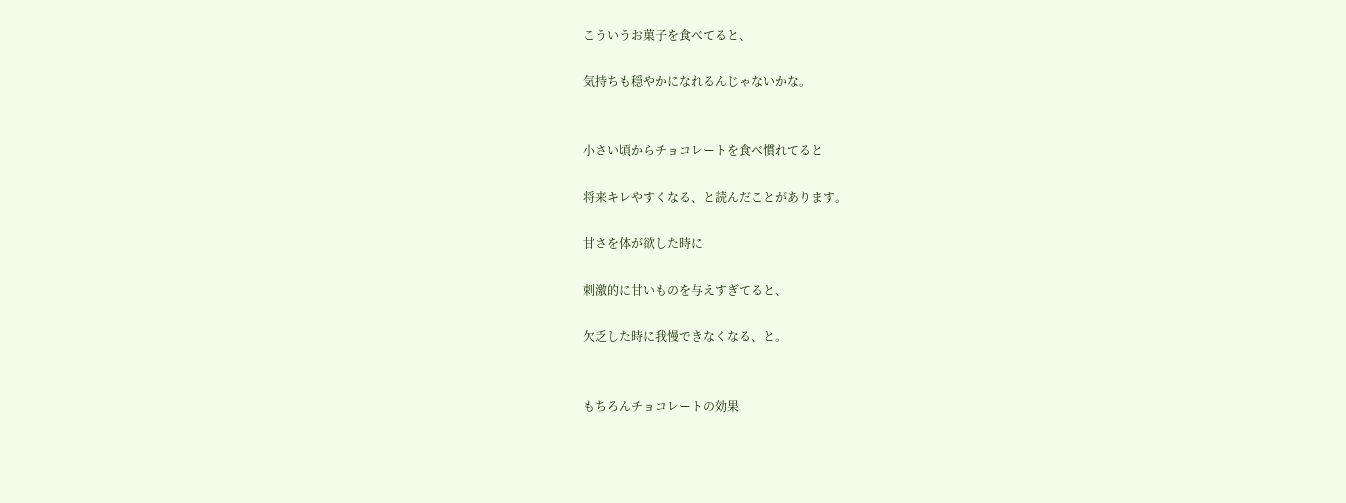こういうお菓子を食べてると、

気持ちも穏やかになれるんじゃないかな。


小さい頃からチョコレートを食べ慣れてると

将来キレやすくなる、と読んだことがあります。

甘さを体が欲した時に

刺激的に甘いものを与えすぎてると、

欠乏した時に我慢できなくなる、と。


もちろんチョコレートの効果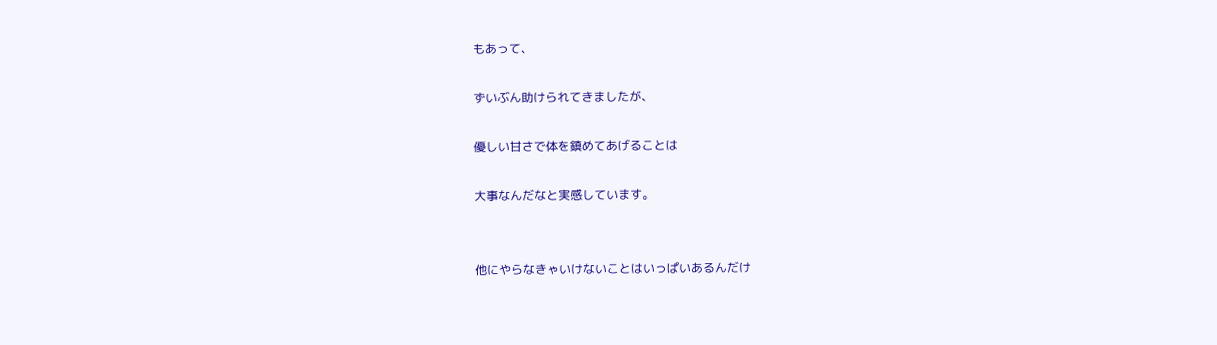もあって、

ずいぶん助けられてきましたが、

優しい甘さで体を鎮めてあげることは

大事なんだなと実感しています。


他にやらなきゃいけないことはいっぱいあるんだけ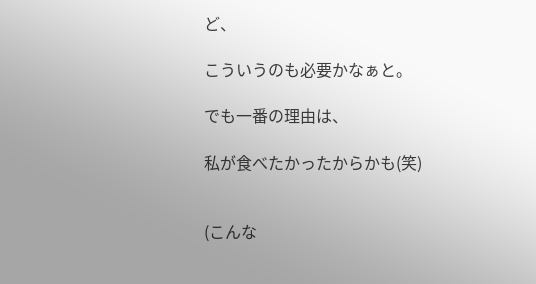ど、

こういうのも必要かなぁと。

でも一番の理由は、

私が食べたかったからかも(笑)


(こんな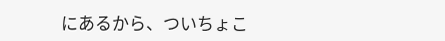にあるから、ついちょこ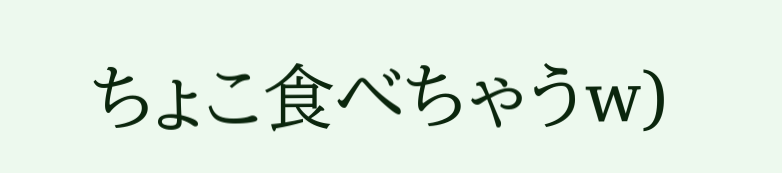ちょこ食べちゃうw)